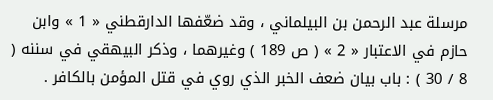مرسلة عبد الرحمن بن البيلماني ، وقد ضعّفها الدارقطني « 1 » وابن حازم في الاعتبار « 2 » ( ص 189 ) وغيرهما ، وذكر البيهقي في سننه ( 8 / 30 ) : باب بيان ضعف الخبر الذي روي في قتل المؤمن بالكافر .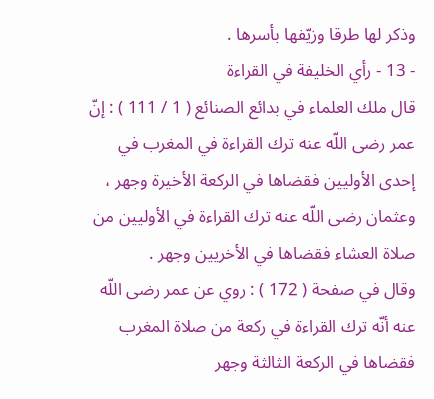وذكر لها طرقا وزيّفها بأسرها .
- 13 - رأي الخليفة في القراءة
قال ملك العلماء في بدائع الصنائع ( 1 / 111 ) : إنّ عمر رضى اللّه عنه ترك القراءة في المغرب في إحدى الأوليين فقضاها في الركعة الأخيرة وجهر ، وعثمان رضى اللّه عنه ترك القراءة في الأوليين من صلاة العشاء فقضاها في الأخريين وجهر .
وقال في صفحة ( 172 ) : روي عن عمر رضى اللّه عنه أنّه ترك القراءة في ركعة من صلاة المغرب فقضاها في الركعة الثالثة وجهر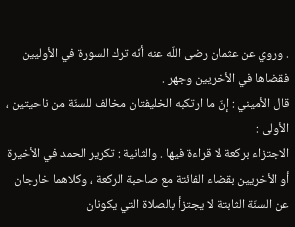. وروي عن عثمان رضى اللّه عنه أنّه ترك السورة في الأوليين فقضاها في الأخريين وجهر .
قال الأميني : إنّ ما ارتكبه الخليفتان مخالف للسنّة من ناحيتين ، الأولى :
الاجتزاء بركعة لا قراءة فيها . والثانية : تكرير الحمد في الأخيرة أو الأخريين بقضاء الفائتة مع صاحبة الركعة ، وكلاهما خارجان عن السنّة الثابتة لا يجتزأ بالصلاة التي يكونان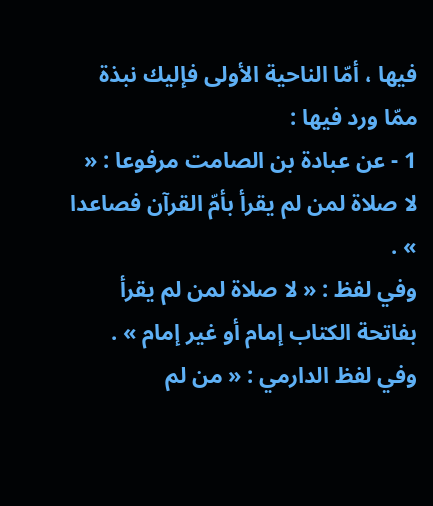فيها ، أمّا الناحية الأولى فإليك نبذة ممّا ورد فيها :
1 - عن عبادة بن الصامت مرفوعا : « لا صلاة لمن لم يقرأ بأمّ القرآن فصاعدا » .
وفي لفظ : « لا صلاة لمن لم يقرأ بفاتحة الكتاب إمام أو غير إمام » .
وفي لفظ الدارمي : « من لم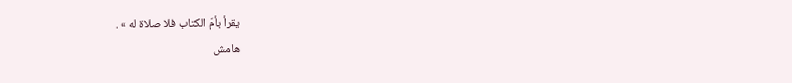يقرأ بأمّ الكتاب فلا صلاة له » .
هامش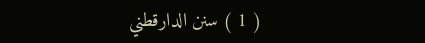( 1 ) سنن الدارقطني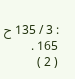: 3 / 135 ح 165 .
( 2 )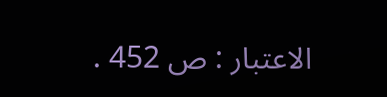الاعتبار : ص 452 .